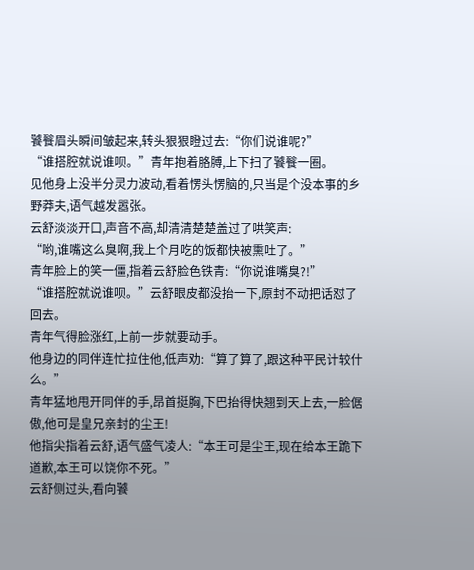饕餮眉头瞬间皱起来,转头狠狠瞪过去:“你们说谁呢?”
“谁搭腔就说谁呗。”青年抱着胳膊,上下扫了饕餮一圈。
见他身上没半分灵力波动,看着愣头愣脑的,只当是个没本事的乡野莽夫,语气越发嚣张。
云舒淡淡开口,声音不高,却清清楚楚盖过了哄笑声:
“哟,谁嘴这么臭啊,我上个月吃的饭都快被熏吐了。”
青年脸上的笑一僵,指着云舒脸色铁青:“你说谁嘴臭?!”
“谁搭腔就说谁呗。”云舒眼皮都没抬一下,原封不动把话怼了回去。
青年气得脸涨红,上前一步就要动手。
他身边的同伴连忙拉住他,低声劝:“算了算了,跟这种平民计较什么。”
青年猛地甩开同伴的手,昂首挺胸,下巴抬得快翘到天上去,一脸倨傲,他可是皇兄亲封的尘王!
他指尖指着云舒,语气盛气凌人:“本王可是尘王,现在给本王跪下道歉,本王可以饶你不死。”
云舒侧过头,看向饕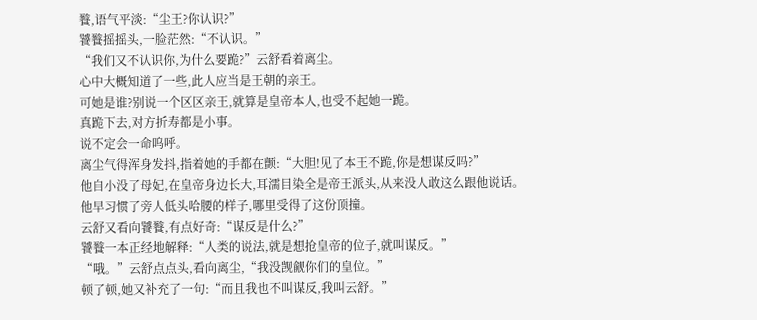餮,语气平淡:“尘王?你认识?”
饕餮摇摇头,一脸茫然:“不认识。”
“我们又不认识你,为什么要跪?”云舒看着离尘。
心中大概知道了一些,此人应当是王朝的亲王。
可她是谁?别说一个区区亲王,就算是皇帝本人,也受不起她一跪。
真跪下去,对方折寿都是小事。
说不定会一命呜呼。
离尘气得浑身发抖,指着她的手都在颤:“大胆!见了本王不跪,你是想谋反吗?”
他自小没了母妃,在皇帝身边长大,耳濡目染全是帝王派头,从来没人敢这么跟他说话。
他早习惯了旁人低头哈腰的样子,哪里受得了这份顶撞。
云舒又看向饕餮,有点好奇:“谋反是什么?”
饕餮一本正经地解释:“人类的说法,就是想抢皇帝的位子,就叫谋反。”
“哦。”云舒点点头,看向离尘,“我没觊觎你们的皇位。”
顿了顿,她又补充了一句:“而且我也不叫谋反,我叫云舒。”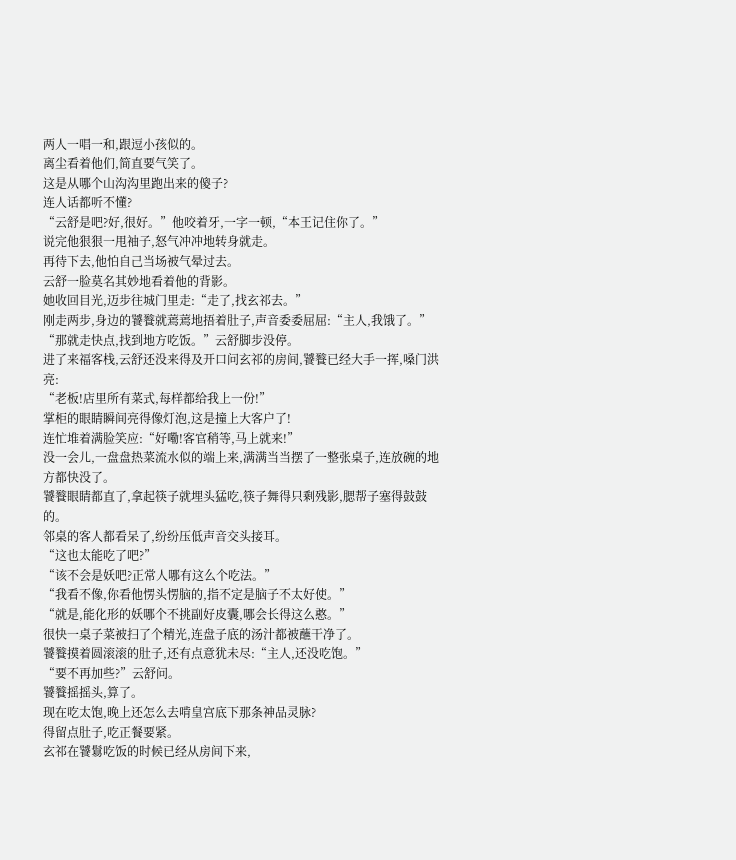两人一唱一和,跟逗小孩似的。
离尘看着他们,简直要气笑了。
这是从哪个山沟沟里跑出来的傻子?
连人话都听不懂?
“云舒是吧?好,很好。”他咬着牙,一字一顿,“本王记住你了。”
说完他狠狠一甩袖子,怒气冲冲地转身就走。
再待下去,他怕自己当场被气晕过去。
云舒一脸莫名其妙地看着他的背影。
她收回目光,迈步往城门里走:“走了,找玄祁去。”
刚走两步,身边的饕餮就蔫蔫地捂着肚子,声音委委屈屈:“主人,我饿了。”
“那就走快点,找到地方吃饭。”云舒脚步没停。
进了来福客栈,云舒还没来得及开口问玄祁的房间,饕餮已经大手一挥,嗓门洪亮:
“老板!店里所有菜式,每样都给我上一份!”
掌柜的眼睛瞬间亮得像灯泡,这是撞上大客户了!
连忙堆着满脸笑应:“好嘞!客官稍等,马上就来!”
没一会儿,一盘盘热菜流水似的端上来,满满当当摆了一整张桌子,连放碗的地方都快没了。
饕餮眼睛都直了,拿起筷子就埋头猛吃,筷子舞得只剩残影,腮帮子塞得鼓鼓的。
邻桌的客人都看呆了,纷纷压低声音交头接耳。
“这也太能吃了吧?”
“该不会是妖吧?正常人哪有这么个吃法。”
“我看不像,你看他愣头愣脑的,指不定是脑子不太好使。”
“就是,能化形的妖哪个不挑副好皮囊,哪会长得这么憨。”
很快一桌子菜被扫了个精光,连盘子底的汤汁都被蘸干净了。
饕餮摸着圆滚滚的肚子,还有点意犹未尽:“主人,还没吃饱。”
“要不再加些?”云舒问。
饕餮摇摇头,算了。
现在吃太饱,晚上还怎么去啃皇宫底下那条神品灵脉?
得留点肚子,吃正餐要紧。
玄祁在饕鬄吃饭的时候已经从房间下来,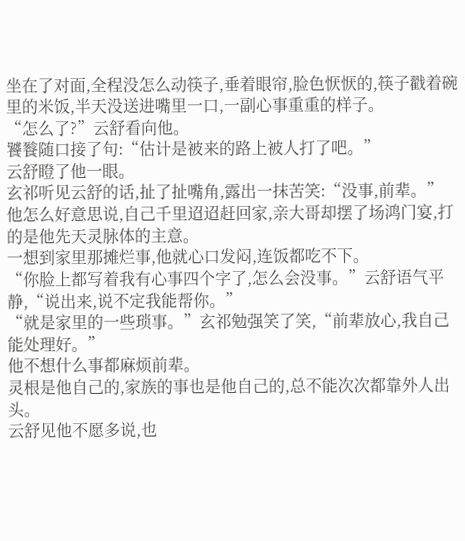坐在了对面,全程没怎么动筷子,垂着眼帘,脸色恹恹的,筷子戳着碗里的米饭,半天没送进嘴里一口,一副心事重重的样子。
“怎么了?”云舒看向他。
饕餮随口接了句:“估计是被来的路上被人打了吧。”
云舒瞪了他一眼。
玄祁听见云舒的话,扯了扯嘴角,露出一抹苦笑:“没事,前辈。”
他怎么好意思说,自己千里迢迢赶回家,亲大哥却摆了场鸿门宴,打的是他先天灵脉体的主意。
一想到家里那摊烂事,他就心口发闷,连饭都吃不下。
“你脸上都写着我有心事四个字了,怎么会没事。”云舒语气平静,“说出来,说不定我能帮你。”
“就是家里的一些琐事。”玄祁勉强笑了笑,“前辈放心,我自己能处理好。”
他不想什么事都麻烦前辈。
灵根是他自己的,家族的事也是他自己的,总不能次次都靠外人出头。
云舒见他不愿多说,也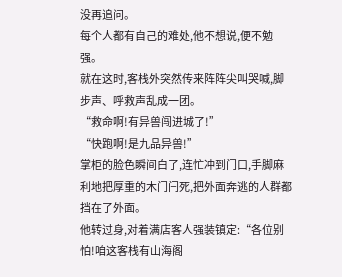没再追问。
每个人都有自己的难处,他不想说,便不勉强。
就在这时,客栈外突然传来阵阵尖叫哭喊,脚步声、呼救声乱成一团。
“救命啊!有异兽闯进城了!”
“快跑啊!是九品异兽!”
掌柜的脸色瞬间白了,连忙冲到门口,手脚麻利地把厚重的木门闩死,把外面奔逃的人群都挡在了外面。
他转过身,对着满店客人强装镇定:“各位别怕!咱这客栈有山海阁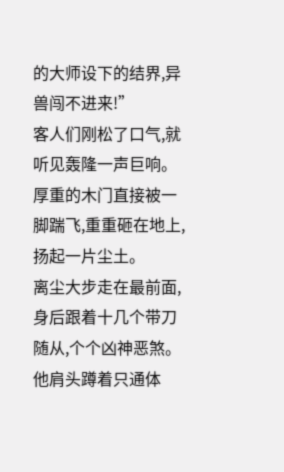的大师设下的结界,异兽闯不进来!”
客人们刚松了口气,就听见轰隆一声巨响。
厚重的木门直接被一脚踹飞,重重砸在地上,扬起一片尘土。
离尘大步走在最前面,身后跟着十几个带刀随从,个个凶神恶煞。
他肩头蹲着只通体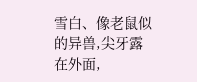雪白、像老鼠似的异兽,尖牙露在外面,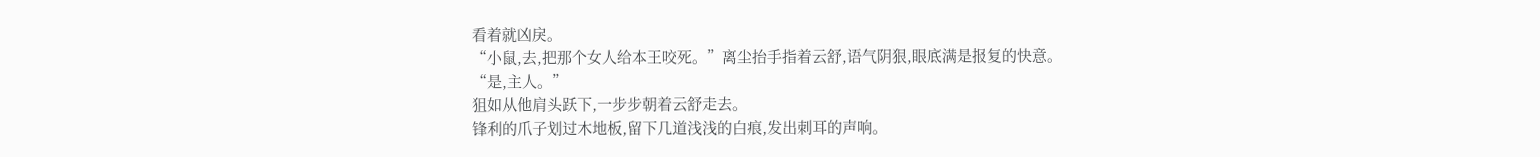看着就凶戾。
“小鼠,去,把那个女人给本王咬死。”离尘抬手指着云舒,语气阴狠,眼底满是报复的快意。
“是,主人。”
狙如从他肩头跃下,一步步朝着云舒走去。
锋利的爪子划过木地板,留下几道浅浅的白痕,发出刺耳的声响。